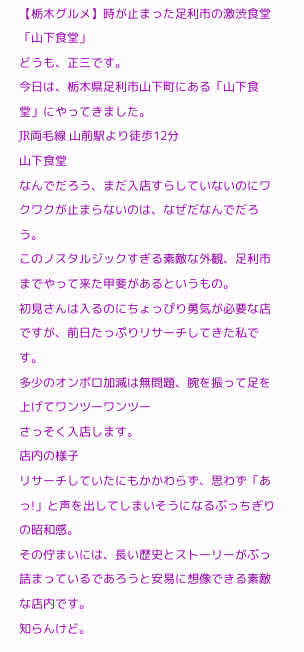【栃木グルメ】時が止まった足利市の激渋食堂「山下食堂」
どうも、正三です。
今日は、栃木県足利市山下町にある「山下食堂」にやってきました。
JR両毛線 山前駅より徒歩12分
山下食堂
なんでだろう、まだ入店すらしていないのにワクワクが止まらないのは、なぜだなんでだろう。
このノスタルジックすぎる素敵な外観、足利市までやって来た甲斐があるというもの。
初見さんは入るのにちょっぴり勇気が必要な店ですが、前日たっぷりリサーチしてきた私です。
多少のオンボロ加減は無問題、腕を振って足を上げてワンツーワンツー
さっそく入店します。
店内の様子
リサーチしていたにもかかわらず、思わず「あっ!」と声を出してしまいそうになるぶっちぎりの昭和感。
その佇まいには、長い歴史とストーリーがぶっ詰まっているであろうと安易に想像できる素敵な店内です。
知らんけど。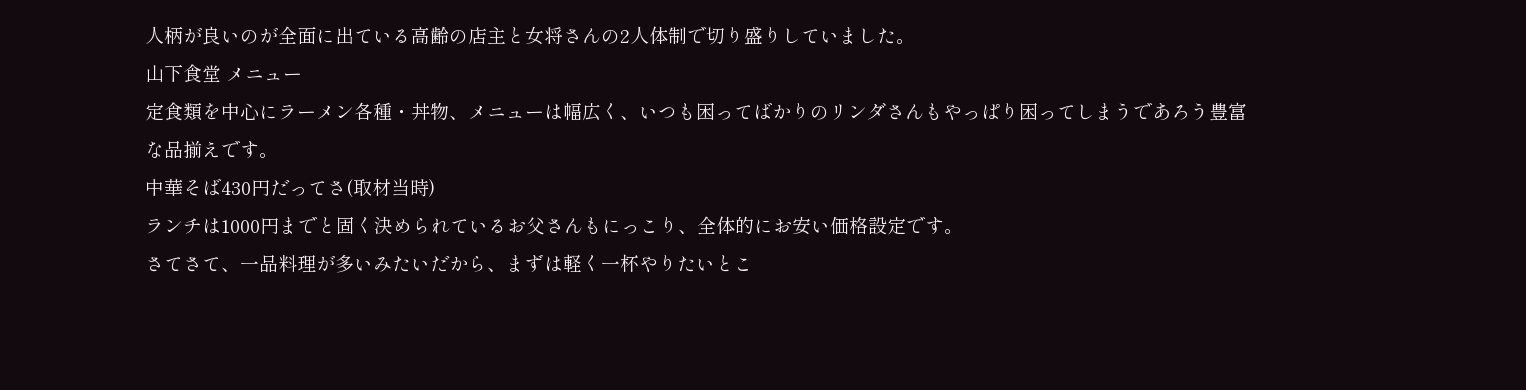人柄が良いのが全面に出ている高齢の店主と女将さんの2人体制で切り盛りしていました。
山下食堂 メニュー
定食類を中心にラーメン各種・丼物、メニューは幅広く、いつも困ってばかりのリンダさんもやっぱり困ってしまうであろう豊富な品揃えです。
中華そば430円だってさ(取材当時)
ランチは1000円までと固く決められているお父さんもにっこり、全体的にお安い価格設定です。
さてさて、一品料理が多いみたいだから、まずは軽く一杯やりたいとこ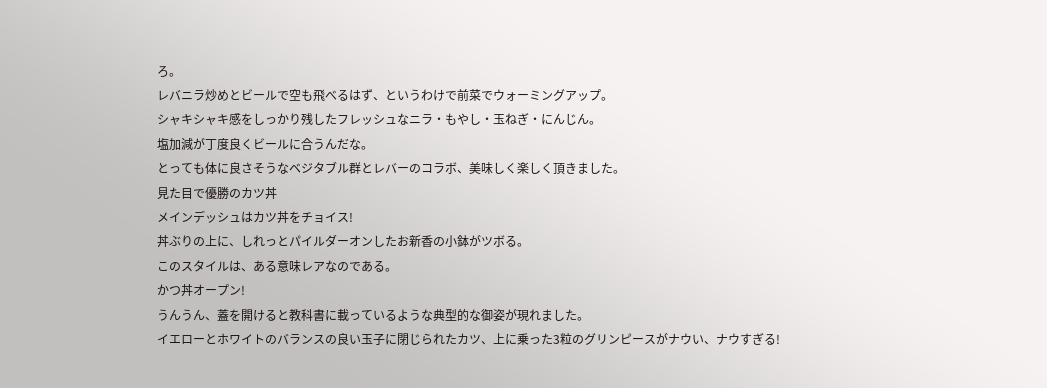ろ。
レバニラ炒めとビールで空も飛べるはず、というわけで前菜でウォーミングアップ。
シャキシャキ感をしっかり残したフレッシュなニラ・もやし・玉ねぎ・にんじん。
塩加減が丁度良くビールに合うんだな。
とっても体に良さそうなベジタブル群とレバーのコラボ、美味しく楽しく頂きました。
見た目で優勝のカツ丼
メインデッシュはカツ丼をチョイス!
丼ぶりの上に、しれっとパイルダーオンしたお新香の小鉢がツボる。
このスタイルは、ある意味レアなのである。
かつ丼オープン!
うんうん、蓋を開けると教科書に載っているような典型的な御姿が現れました。
イエローとホワイトのバランスの良い玉子に閉じられたカツ、上に乗った3粒のグリンピースがナウい、ナウすぎる!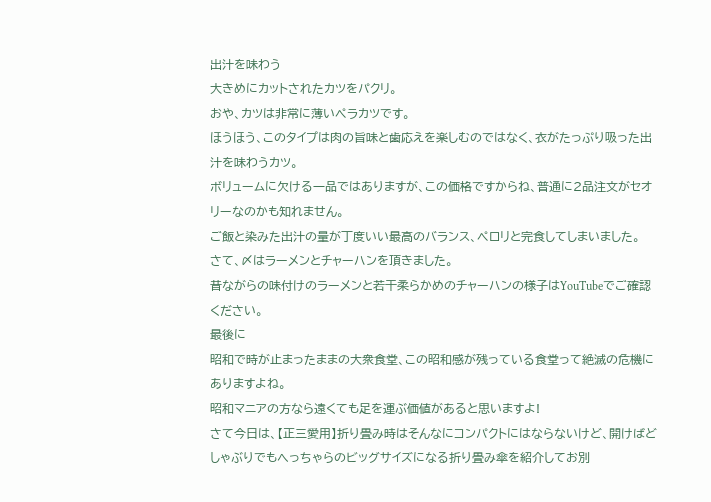出汁を味わう
大きめにカットされたカツをパクリ。
おや、カツは非常に薄いペラカツです。
ほうほう、このタイプは肉の旨味と歯応えを楽しむのではなく、衣がたっぷり吸った出汁を味わうカツ。
ボリュームに欠ける一品ではありますが、この価格ですからね、普通に2品注文がセオリーなのかも知れません。
ご飯と染みた出汁の量が丁度いい最高のバランス、ペロリと完食してしまいました。
さて、〆はラーメンとチャーハンを頂きました。
昔ながらの味付けのラーメンと若干柔らかめのチャーハンの様子はYouTubeでご確認ください。
最後に
昭和で時が止まったままの大衆食堂、この昭和感が残っている食堂って絶滅の危機にありますよね。
昭和マニアの方なら遠くても足を運ぶ価値があると思いますよ!
さて今日は、【正三愛用】折り畳み時はそんなにコンパクトにはならないけど、開けばどしゃぶりでもへっちゃらのビッグサイズになる折り畳み傘を紹介してお別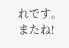れです。
またね!